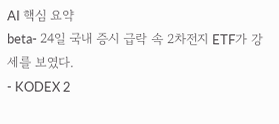AI 핵심 요약
beta- 24일 국내 증시 급락 속 2차전지 ETF가 강세를 보였다.
- KODEX 2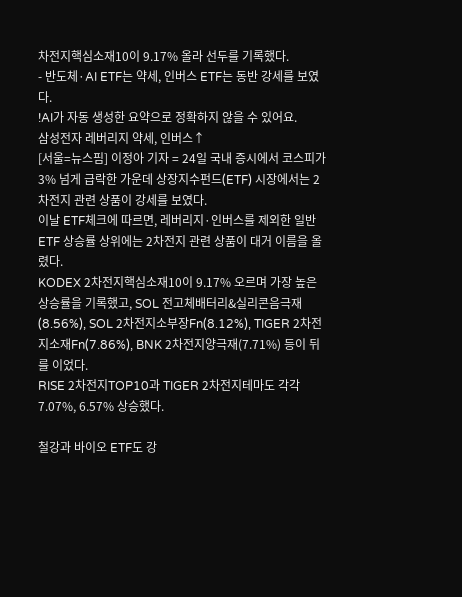차전지핵심소재10이 9.17% 올라 선두를 기록했다.
- 반도체·AI ETF는 약세, 인버스 ETF는 동반 강세를 보였다.
!AI가 자동 생성한 요약으로 정확하지 않을 수 있어요.
삼성전자 레버리지 약세, 인버스↑
[서울=뉴스핌] 이정아 기자 = 24일 국내 증시에서 코스피가 3% 넘게 급락한 가운데 상장지수펀드(ETF) 시장에서는 2차전지 관련 상품이 강세를 보였다.
이날 ETF체크에 따르면, 레버리지·인버스를 제외한 일반 ETF 상승률 상위에는 2차전지 관련 상품이 대거 이름을 올렸다.
KODEX 2차전지핵심소재10이 9.17% 오르며 가장 높은 상승률을 기록했고, SOL 전고체배터리&실리콘음극재(8.56%), SOL 2차전지소부장Fn(8.12%), TIGER 2차전지소재Fn(7.86%), BNK 2차전지양극재(7.71%) 등이 뒤를 이었다.
RISE 2차전지TOP10과 TIGER 2차전지테마도 각각 7.07%, 6.57% 상승했다.

철강과 바이오 ETF도 강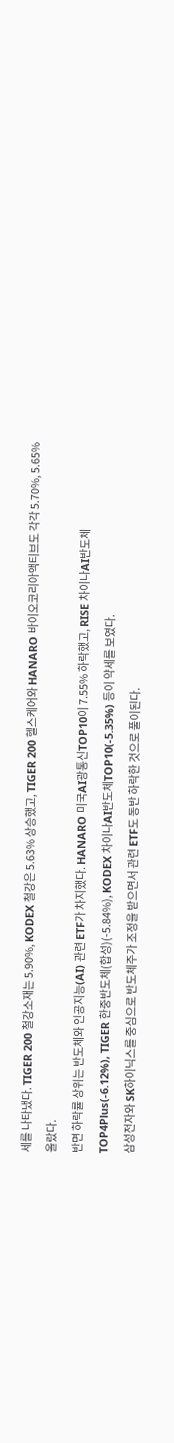세를 나타냈다. TIGER 200 철강소재는 5.90%, KODEX 철강은 5.63% 상승했고, TIGER 200 헬스케어와 HANARO 바이오코리아액티브도 각각 5.70%, 5.65% 올랐다.
반면 하락률 상위는 반도체와 인공지능(AI) 관련 ETF가 차지했다. HANARO 미국AI광통신TOP10이 7.55% 하락했고, RISE 차이나AI반도체TOP4Plus(-6.12%), TIGER 한중반도체(합성)(-5.84%), KODEX 차이나AI반도체TOP10(-5.35%) 등이 약세를 보였다.
삼성전자와 SK하이닉스를 중심으로 반도체주가 조정을 받으면서 관련 ETF도 동반 하락한 것으로 풀이된다.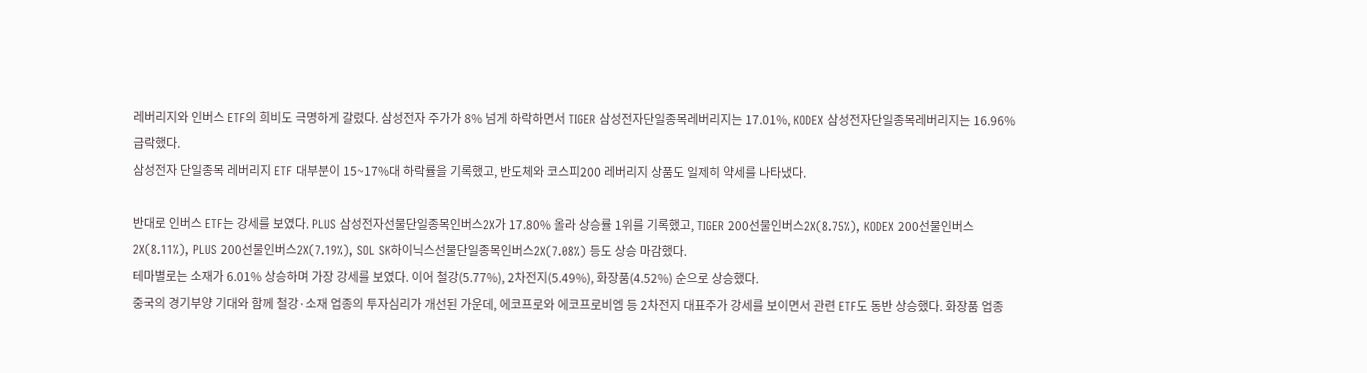레버리지와 인버스 ETF의 희비도 극명하게 갈렸다. 삼성전자 주가가 8% 넘게 하락하면서 TIGER 삼성전자단일종목레버리지는 17.01%, KODEX 삼성전자단일종목레버리지는 16.96% 급락했다.
삼성전자 단일종목 레버리지 ETF 대부분이 15~17%대 하락률을 기록했고, 반도체와 코스피200 레버리지 상품도 일제히 약세를 나타냈다.

반대로 인버스 ETF는 강세를 보였다. PLUS 삼성전자선물단일종목인버스2X가 17.80% 올라 상승률 1위를 기록했고, TIGER 200선물인버스2X(8.75%), KODEX 200선물인버스2X(8.11%), PLUS 200선물인버스2X(7.19%), SOL SK하이닉스선물단일종목인버스2X(7.08%) 등도 상승 마감했다.
테마별로는 소재가 6.01% 상승하며 가장 강세를 보였다. 이어 철강(5.77%), 2차전지(5.49%), 화장품(4.52%) 순으로 상승했다.
중국의 경기부양 기대와 함께 철강·소재 업종의 투자심리가 개선된 가운데, 에코프로와 에코프로비엠 등 2차전지 대표주가 강세를 보이면서 관련 ETF도 동반 상승했다. 화장품 업종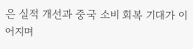은 실적 개선과 중국 소비 회복 기대가 이어지며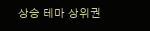상승 테마 상위권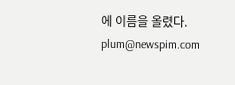에 이름을 올렸다.
plum@newspim.com